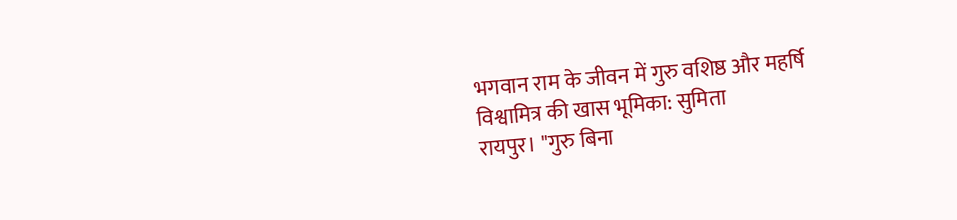भगवान राम के जीवन में गुरु वशिष्ठ और महर्षि विश्वामित्र की खास भूमिका: सुमिता
रायपुर। "गुरु बिना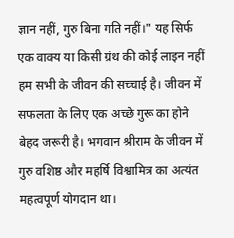ज्ञान नहीं, गुरु बिना गति नहीं।" यह सिर्फ एक वाक्य या किसी ग्रंथ की कोई लाइन नहीं हम सभी के जीवन की सच्चाई है। जीवन में सफलता के लिए एक अच्छे गुरू का होने बेहद जरूरी है। भगवान श्रीराम के जीवन में गुरु वशिष्ठ और महर्षि विश्वामित्र का अत्यंत महत्वपूर्ण योगदान था।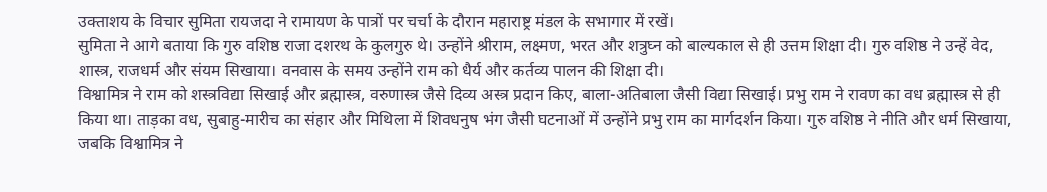उक्ताशय के विचार सुमिता रायजदा ने रामायण के पात्रों पर चर्चा के दौरान महाराष्ट्र मंडल के सभागार में रखें।
सुमिता ने आगे बताया कि गुरु वशिष्ठ राजा दशरथ के कुलगुरु थे। उन्होंने श्रीराम, लक्ष्मण, भरत और शत्रुघ्न को बाल्यकाल से ही उत्तम शिक्षा दी। गुरु वशिष्ठ ने उन्हें वेद, शास्त्र, राजधर्म और संयम सिखाया। वनवास के समय उन्होंने राम को धैर्य और कर्तव्य पालन की शिक्षा दी।
विश्वामित्र ने राम को शस्त्रविद्या सिखाई और ब्रह्मास्त्र, वरुणास्त्र जैसे दिव्य अस्त्र प्रदान किए, बाला-अतिबाला जैसी विद्या सिखाई। प्रभु राम ने रावण का वध ब्रह्मास्त्र से ही किया था। ताड़का वध, सुबाहु-मारीच का संहार और मिथिला में शिवधनुष भंग जैसी घटनाओं में उन्होंने प्रभु राम का मार्गदर्शन किया। गुरु वशिष्ठ ने नीति और धर्म सिखाया, जबकि विश्वामित्र ने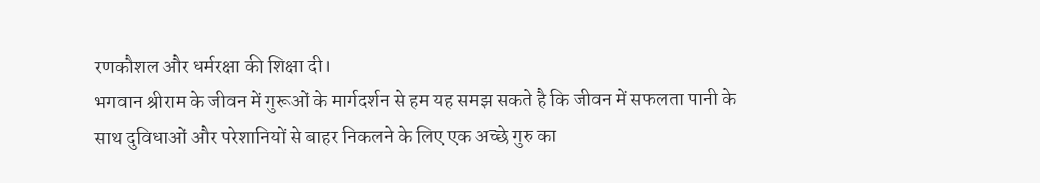रणकौशल और धर्मरक्षा की शिक्षा दी।
भगवान श्रीराम के जीवन में गुरूओं के मार्गदर्शन से हम यह समझ सकते है कि जीवन में सफलता पानी के साथ दुविधाओं और परेशानियों से बाहर निकलने के लिए एक अच्छे गुरु का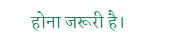होना जरूरी है।